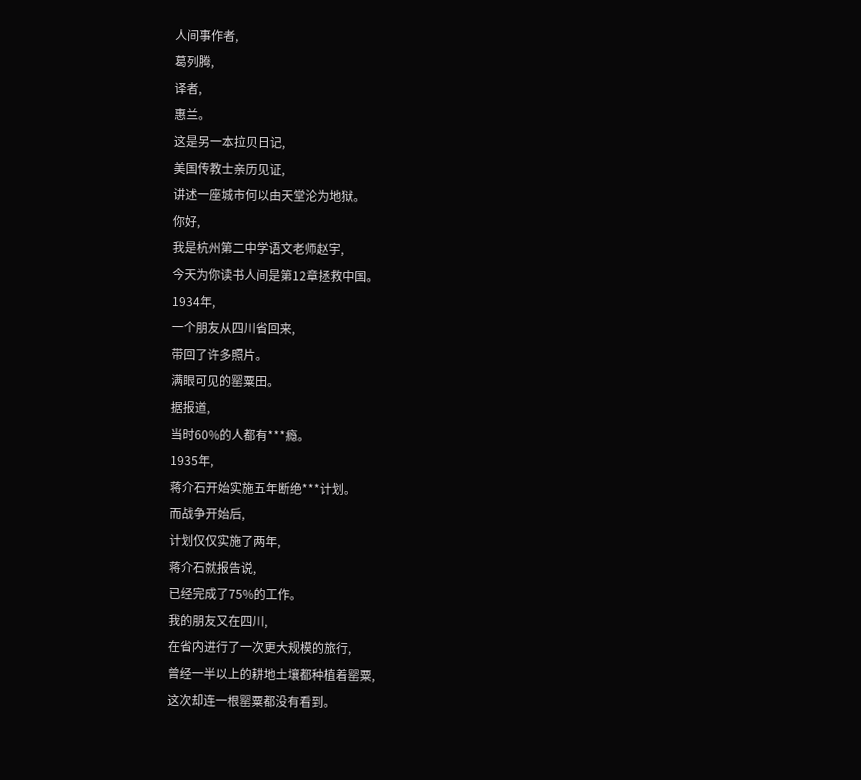人间事作者,
葛列腾,
译者,
惠兰。
这是另一本拉贝日记,
美国传教士亲历见证,
讲述一座城市何以由天堂沦为地狱。
你好,
我是杭州第二中学语文老师赵宇,
今天为你读书人间是第12章拯救中国。
1934年,
一个朋友从四川省回来,
带回了许多照片。
满眼可见的罂粟田。
据报道,
当时60%的人都有***瘾。
1935年,
蒋介石开始实施五年断绝***计划。
而战争开始后,
计划仅仅实施了两年,
蒋介石就报告说,
已经完成了75%的工作。
我的朋友又在四川,
在省内进行了一次更大规模的旅行,
曾经一半以上的耕地土壤都种植着罂粟,
这次却连一根罂粟都没有看到。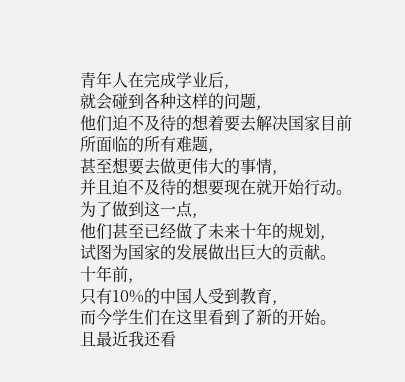青年人在完成学业后,
就会碰到各种这样的问题,
他们迫不及待的想着要去解决国家目前所面临的所有难题,
甚至想要去做更伟大的事情,
并且迫不及待的想要现在就开始行动。
为了做到这一点,
他们甚至已经做了未来十年的规划,
试图为国家的发展做出巨大的贡献。
十年前,
只有10%的中国人受到教育,
而今学生们在这里看到了新的开始。
且最近我还看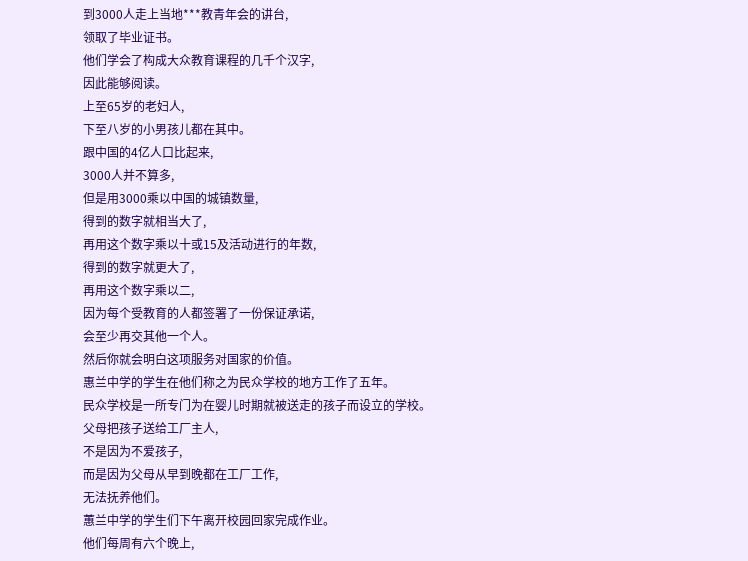到3000人走上当地***教青年会的讲台,
领取了毕业证书。
他们学会了构成大众教育课程的几千个汉字,
因此能够阅读。
上至65岁的老妇人,
下至八岁的小男孩儿都在其中。
跟中国的4亿人口比起来,
3000人并不算多,
但是用3000乘以中国的城镇数量,
得到的数字就相当大了,
再用这个数字乘以十或15及活动进行的年数,
得到的数字就更大了,
再用这个数字乘以二,
因为每个受教育的人都签署了一份保证承诺,
会至少再交其他一个人。
然后你就会明白这项服务对国家的价值。
惠兰中学的学生在他们称之为民众学校的地方工作了五年。
民众学校是一所专门为在婴儿时期就被送走的孩子而设立的学校。
父母把孩子送给工厂主人,
不是因为不爱孩子,
而是因为父母从早到晚都在工厂工作,
无法抚养他们。
蕙兰中学的学生们下午离开校园回家完成作业。
他们每周有六个晚上,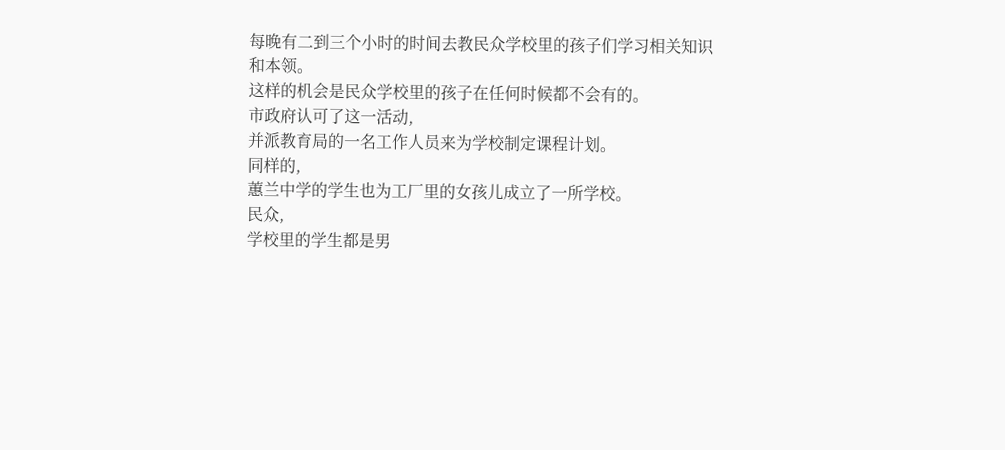每晚有二到三个小时的时间去教民众学校里的孩子们学习相关知识和本领。
这样的机会是民众学校里的孩子在任何时候都不会有的。
市政府认可了这一活动,
并派教育局的一名工作人员来为学校制定课程计划。
同样的,
蕙兰中学的学生也为工厂里的女孩儿成立了一所学校。
民众,
学校里的学生都是男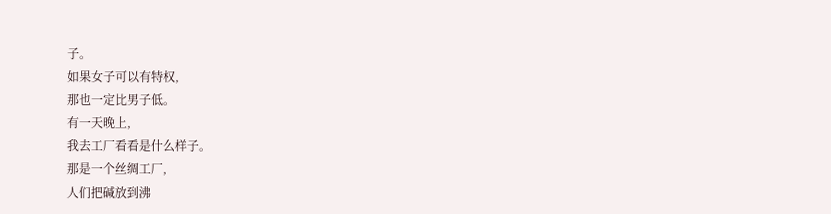子。
如果女子可以有特权,
那也一定比男子低。
有一天晚上,
我去工厂看看是什么样子。
那是一个丝绸工厂,
人们把碱放到沸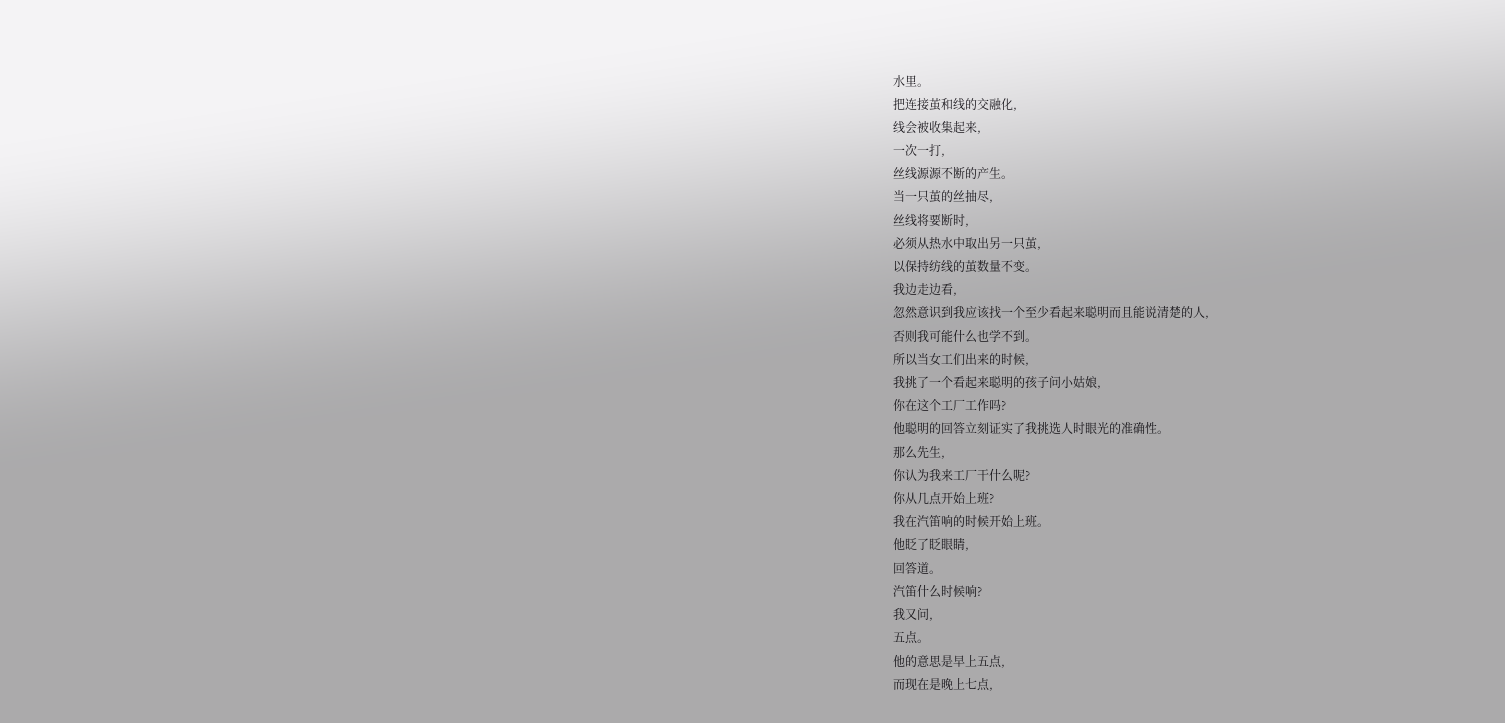水里。
把连接茧和线的交融化,
线会被收集起来,
一次一打,
丝线源源不断的产生。
当一只茧的丝抽尽,
丝线将要断时,
必须从热水中取出另一只茧,
以保持纺线的茧数量不变。
我边走边看,
忽然意识到我应该找一个至少看起来聪明而且能说清楚的人,
否则我可能什么也学不到。
所以当女工们出来的时候,
我挑了一个看起来聪明的孩子问小姑娘,
你在这个工厂工作吗?
他聪明的回答立刻证实了我挑选人时眼光的准确性。
那么先生,
你认为我来工厂干什么呢?
你从几点开始上班?
我在汽笛响的时候开始上班。
他眨了眨眼睛,
回答道。
汽笛什么时候响?
我又问,
五点。
他的意思是早上五点,
而现在是晚上七点,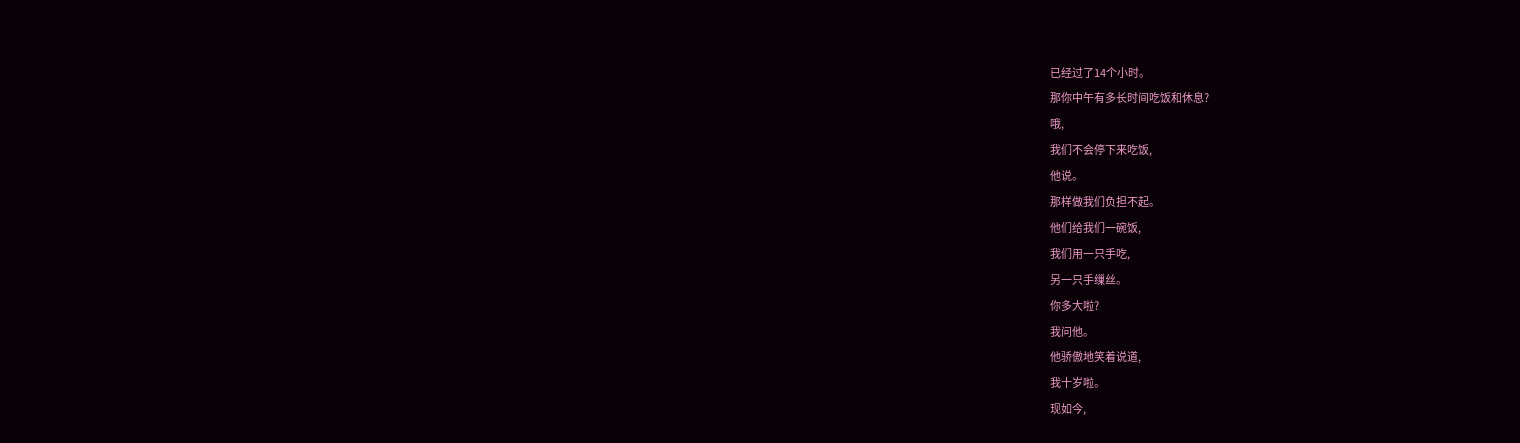已经过了14个小时。
那你中午有多长时间吃饭和休息?
哦,
我们不会停下来吃饭,
他说。
那样做我们负担不起。
他们给我们一碗饭,
我们用一只手吃,
另一只手缫丝。
你多大啦?
我问他。
他骄傲地笑着说道,
我十岁啦。
现如今,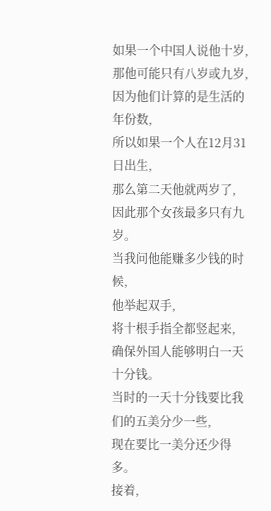如果一个中国人说他十岁,
那他可能只有八岁或九岁,
因为他们计算的是生活的年份数,
所以如果一个人在12月31日出生,
那么第二天他就两岁了,
因此那个女孩最多只有九岁。
当我问他能赚多少钱的时候,
他举起双手,
将十根手指全都竖起来,
确保外国人能够明白一天十分钱。
当时的一天十分钱要比我们的五美分少一些,
现在要比一美分还少得多。
接着,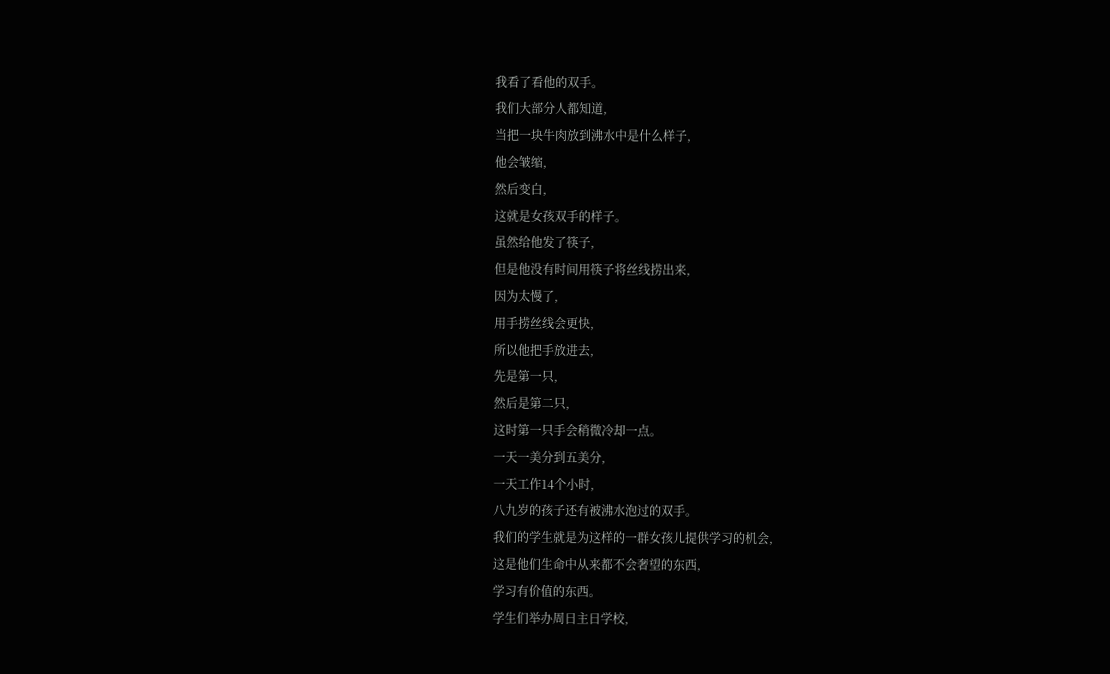我看了看他的双手。
我们大部分人都知道,
当把一块牛肉放到沸水中是什么样子,
他会皱缩,
然后变白,
这就是女孩双手的样子。
虽然给他发了筷子,
但是他没有时间用筷子将丝线捞出来,
因为太慢了,
用手捞丝线会更快,
所以他把手放进去,
先是第一只,
然后是第二只,
这时第一只手会稍微冷却一点。
一天一美分到五美分,
一天工作14个小时,
八九岁的孩子还有被沸水泡过的双手。
我们的学生就是为这样的一群女孩儿提供学习的机会,
这是他们生命中从来都不会奢望的东西,
学习有价值的东西。
学生们举办周日主日学校,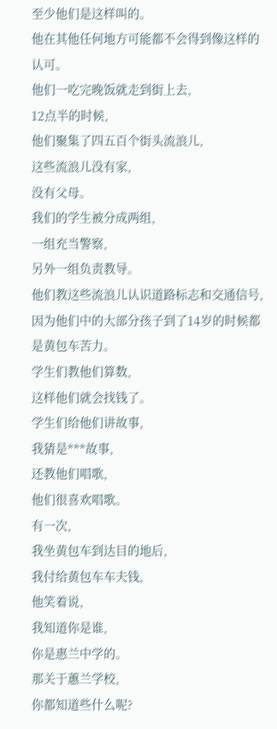至少他们是这样叫的。
他在其他任何地方可能都不会得到像这样的认可。
他们一吃完晚饭就走到街上去,
12点半的时候,
他们聚集了四五百个街头流浪儿,
这些流浪儿没有家,
没有父母。
我们的学生被分成两组,
一组充当警察,
另外一组负责教导。
他们教这些流浪儿认识道路标志和交通信号,
因为他们中的大部分孩子到了14岁的时候都是黄包车苦力。
学生们教他们算数,
这样他们就会找钱了。
学生们给他们讲故事,
我猜是***故事,
还教他们唱歌,
他们很喜欢唱歌。
有一次,
我坐黄包车到达目的地后,
我付给黄包车车夫钱,
他笑着说,
我知道你是谁,
你是惠兰中学的。
那关于蕙兰学校,
你都知道些什么呢?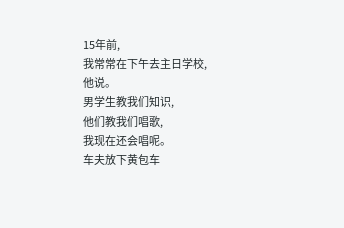15年前,
我常常在下午去主日学校,
他说。
男学生教我们知识,
他们教我们唱歌,
我现在还会唱呢。
车夫放下黄包车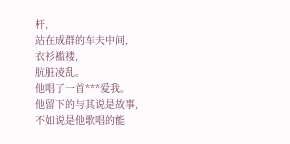杆,
站在成群的车夫中间,
衣衫褴褛,
肮脏凌乱。
他唱了一首***爱我。
他留下的与其说是故事,
不如说是他歌唱的能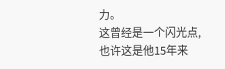力。
这曾经是一个闪光点,
也许这是他15年来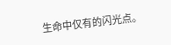生命中仅有的闪光点。